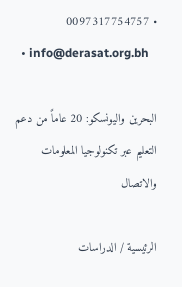• 0097317754757
  • info@derasat.org.bh

البحرين واليونسكو: 20 عاماً من دعم التعليم عبر تكنولوجيا المعلومات والاتصال

الرئيسية / الدراسات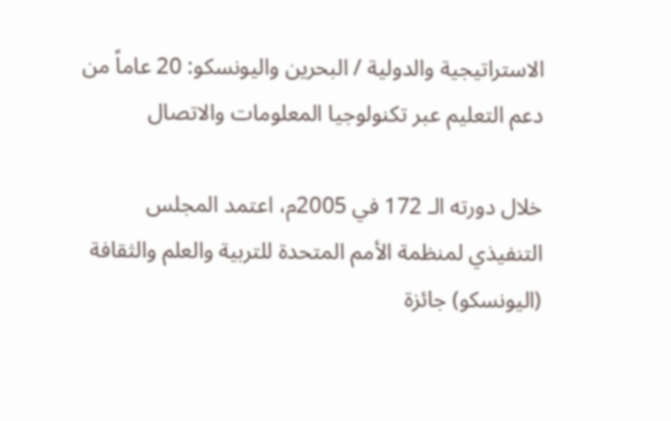الاستراتيجية والدولية / البحرين واليونسكو: 20 عاماً من دعم التعليم عبر تكنولوجيا المعلومات والاتصال

خلال دورته الـ 172 في 2005م، اعتمد المجلس التنفيذي لمنظمة الأمم المتحدة للتربية والعلم والثقافة (اليونسكو) جائزة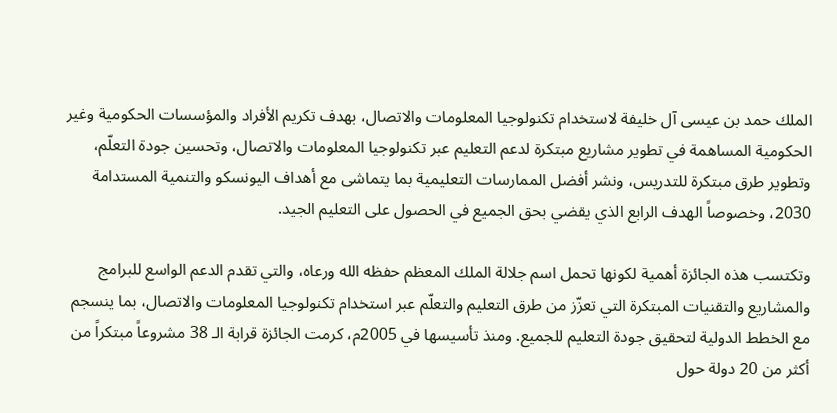الملك حمد بن عيسى آل خليفة لاستخدام تكنولوجيا المعلومات والاتصال، بهدف تكريم الأفراد والمؤسسات الحكومية وغير الحكومية المساهمة في تطوير مشاريع مبتكرة لدعم التعليم عبر تكنولوجيا المعلومات والاتصال، وتحسين جودة التعلّم، وتطوير طرق مبتكرة للتدريس، ونشر أفضل الممارسات التعليمية بما يتماشى مع أهداف اليونسكو والتنمية المستدامة 2030، وخصوصاً الهدف الرابع الذي يقضي بحق الجميع في الحصول على التعليم الجيد.

وتكتسب هذه الجائزة أهمية لكونها تحمل اسم جلالة الملك المعظم حفظه الله ورعاه، والتي تقدم الدعم الواسع للبرامج والمشاريع والتقنيات المبتكرة التي تعزّز من طرق التعليم والتعلّم عبر استخدام تكنولوجيا المعلومات والاتصال، بما ينسجم مع الخطط الدولية لتحقيق جودة التعليم للجميع. ومنذ تأسيسها في 2005م، كرمت الجائزة قرابة الـ 38 مشروعاً مبتكراً من أكثر من 20 دولة حول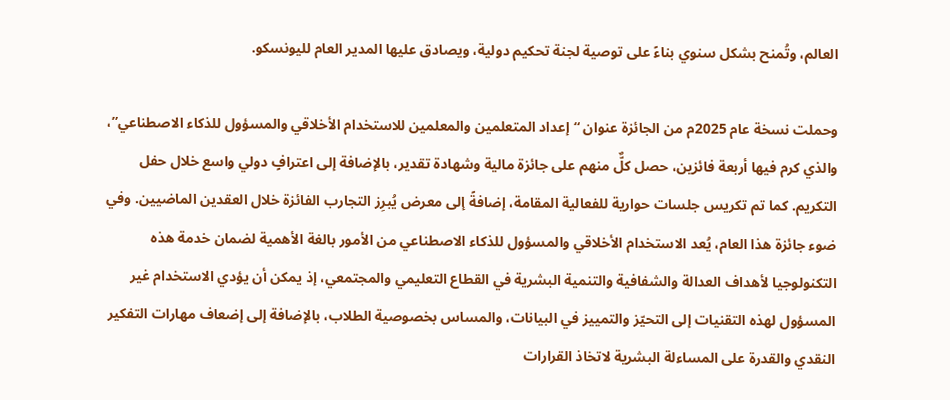العالم، وتُمنح بشكل سنوي بناءً على توصية لجنة تحكيم دولية، ويصادق عليها المدير العام لليونسكو.

وحملت نسخة عام 2025م من الجائزة عنوان “إعداد المتعلمين والمعلمين للاستخدام الأخلاقي والمسؤول للذكاء الاصطناعي”، والذي كرم فيها أربعة فائزين، حصل كلٌّ منهم على جائزة مالية وشهادة تقدير، بالإضافة إلى اعترافٍ دولي واسع خلال حفل التكريم. كما تم تكريس جلسات حوارية للفعالية المقامة، إضافةً إلى معرض يُبرِز التجارب الفائزة خلال العقدين الماضيين. وفي ضوء جائزة هذا العام، يُعد الاستخدام الأخلاقي والمسؤول للذكاء الاصطناعي من الأمور بالغة الأهمية لضمان خدمة هذه التكنولوجيا لأهداف العدالة والشفافية والتنمية البشرية في القطاع التعليمي والمجتمعي، إذ يمكن أن يؤدي الاستخدام غير المسؤول لهذه التقنيات إلى التحيّز والتمييز في البيانات، والمساس بخصوصية الطلاب، بالإضافة إلى إضعاف مهارات التفكير النقدي والقدرة على المساءلة البشرية لاتخاذ القرارات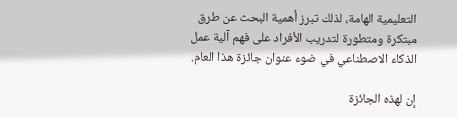التعليمية الهامة، لذلك تبرز أهمية البحث عن طرق مبتكرة ومتطورة لتدريب الأفراد على فهم آلية عمل الذكاء الاصطناعي في ضوء عنوان جائزة هذا العام.

إن لهذه الجائزة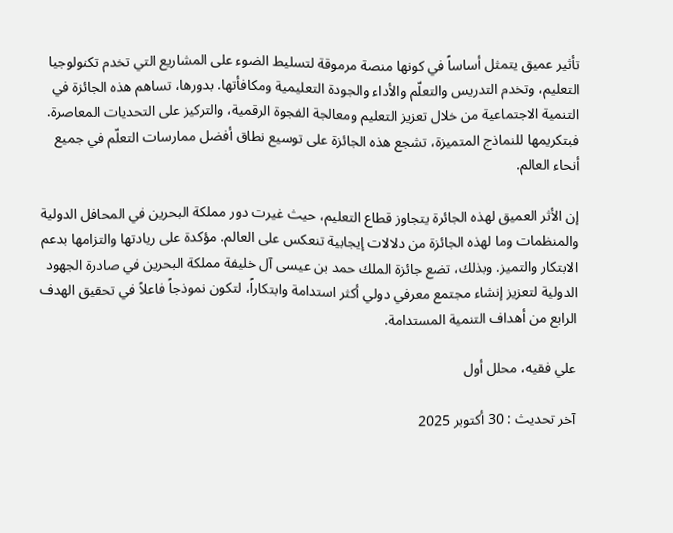تأثير عميق يتمثل أساساً في كونها منصة مرموقة لتسليط الضوء على المشاريع التي تخدم تكنولوجيا التعليم، وتخدم التدريس والتعلّم والأداء والجودة التعليمية ومكافأتها. بدورها، تساهم هذه الجائزة في التنمية الاجتماعية من خلال تعزيز التعليم ومعالجة الفجوة الرقمية، والتركيز على التحديات المعاصرة. فبتكريمها للنماذج المتميزة، تشجع هذه الجائزة على توسيع نطاق أفضل ممارسات التعلّم في جميع أنحاء العالم.

إن الأثر العميق لهذه الجائرة يتجاوز قطاع التعليم، حيث غيرت دور مملكة البحرين في المحافل الدولية والمنظمات وما لهذه الجائزة من دلالات إيجابية تنعكس على العالم. مؤكدة على ريادتها والتزامها بدعم الابتكار والتميز. وبذلك، تضع جائزة الملك حمد بن عيسى آل خليفة مملكة البحرين في صادرة الجهود الدولية لتعزيز إنشاء مجتمع معرفي دولي أكثر استدامة وابتكاراً، لتكون نموذجاً فاعلاً في تحقيق الهدف الرابع من أهداف التنمية المستدامة.

علي فقيه، محلل أول

آخر تحديث : 30 أكتوبر 2025